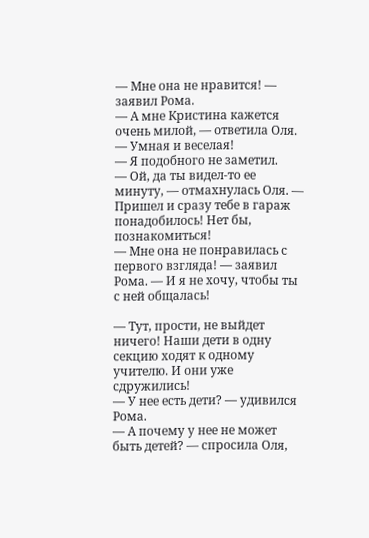— Мне она не нравится! — заявил Рома.
— А мне Кристина кажется очень милой, — ответила Оля. — Умная и веселая!
— Я подобного не заметил.
— Ой, да ты видел-то ее минуту, — отмахнулась Оля. — Пришел и сразу тебе в гараж понадобилось! Нет бы, познакомиться!
— Мне она не понравилась с первого взгляда! — заявил Рома. — И я не хочу, чтобы ты с ней общалась!

— Тут, прости, не выйдет ничего! Наши дети в одну секцию ходят к одному учителю. И они уже сдружились!
— У нее есть дети? — удивился Рома.
— А почему у нее не может быть детей? — спросила Оля,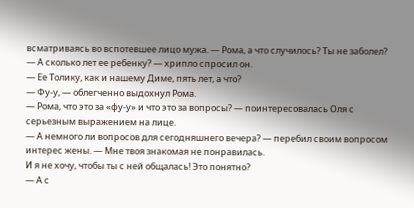всматриваясь во вспотевшее лицо мужа. — Рома, а что случилось? Ты не заболел?
— А сколько лет ее ребенку? — хрипло спросил он.
— Ее Толику, как и нашему Диме, пять лет, а что?
— Фу-у, — облегченно выдохнул Рома.
— Рома, что это за «фу-у» и что это за вопросы? — поинтересовалась Оля с серьезным выражением на лице.
— А немного ли вопросов для сегодняшнего вечера? — перебил своим вопросом интерес жены. — Мне твоя знакомая не понравилась.
И я не хочу, чтобы ты с ней общалась! Это понятно?
— А с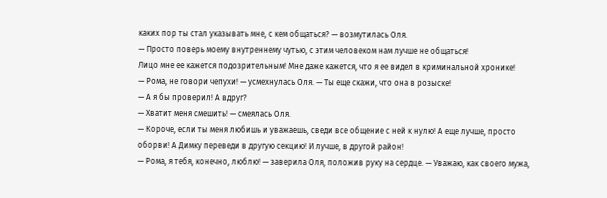каких пор ты стал указывать мне, с кем общаться? — возмутилась Оля.
— Просто поверь моему внутреннему чутью, с этим человеком нам лучше не общаться!
Лицо мне ее кажется подозрительным! Мне даже кажется, что я ее видел в криминальной хронике!
— Рома, не говори чепухи! — усмехнулась Оля. — Ты еще скажи, что она в розыске!
— А я бы проверил! А вдруг?
— Хватит меня смешить! — смеялась Оля.
— Короче, если ты меня любишь и уважаешь, сведи все общение с ней к нулю! А еще лучше, просто оборви! А Димку переведи в другую секцию! И лучше, в другой район!
— Рома, я тебя, конечно, люблю! — заверила Оля, положив руку на сердце. — Уважаю, как своего мужа,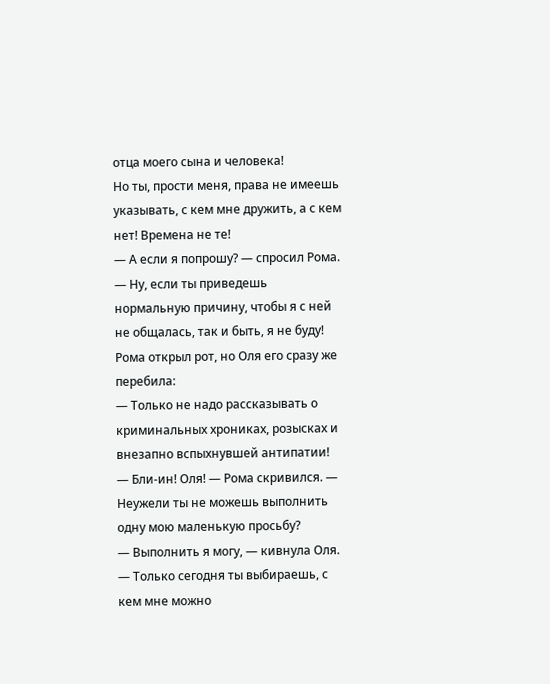отца моего сына и человека!
Но ты, прости меня, права не имеешь указывать, с кем мне дружить, а с кем нет! Времена не те!
— А если я попрошу? — спросил Рома.
— Ну, если ты приведешь нормальную причину, чтобы я с ней не общалась, так и быть, я не буду!
Рома открыл рот, но Оля его сразу же перебила:
— Только не надо рассказывать о криминальных хрониках, розысках и внезапно вспыхнувшей антипатии!
— Бли-ин! Оля! — Рома скривился. — Неужели ты не можешь выполнить одну мою маленькую просьбу?
— Выполнить я могу, — кивнула Оля. — Только сегодня ты выбираешь, с кем мне можно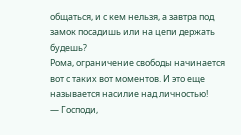общаться, и с кем нельзя, а завтра под замок посадишь или на цепи держать будешь?
Рома, ограничение свободы начинается вот с таких вот моментов. И это еще называется насилие над личностью!
— Господи,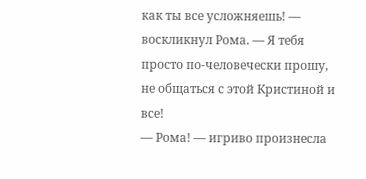как ты все усложняешь! — воскликнул Рома. — Я тебя просто по-человечески прошу, не общаться с этой Кристиной и все!
— Рома! — игриво произнесла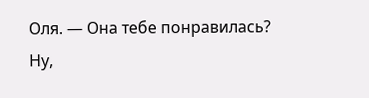Оля. — Она тебе понравилась?
Ну,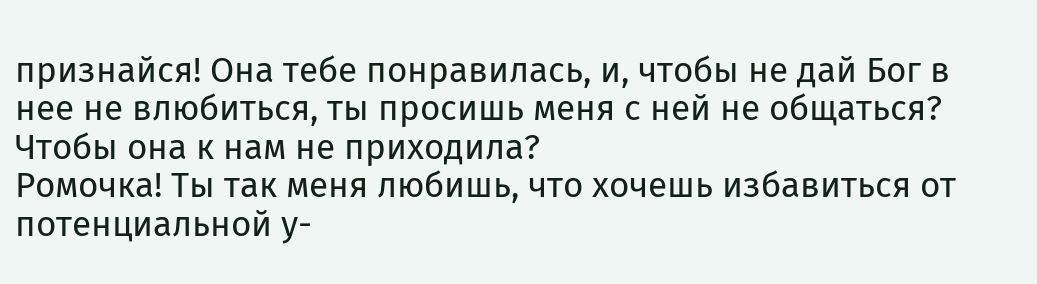признайся! Она тебе понравилась, и, чтобы не дай Бог в нее не влюбиться, ты просишь меня с ней не общаться? Чтобы она к нам не приходила?
Ромочка! Ты так меня любишь, что хочешь избавиться от потенциальной у-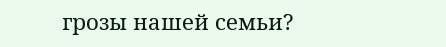грозы нашей семьи?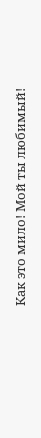Как это мило! Мой ты любимый!